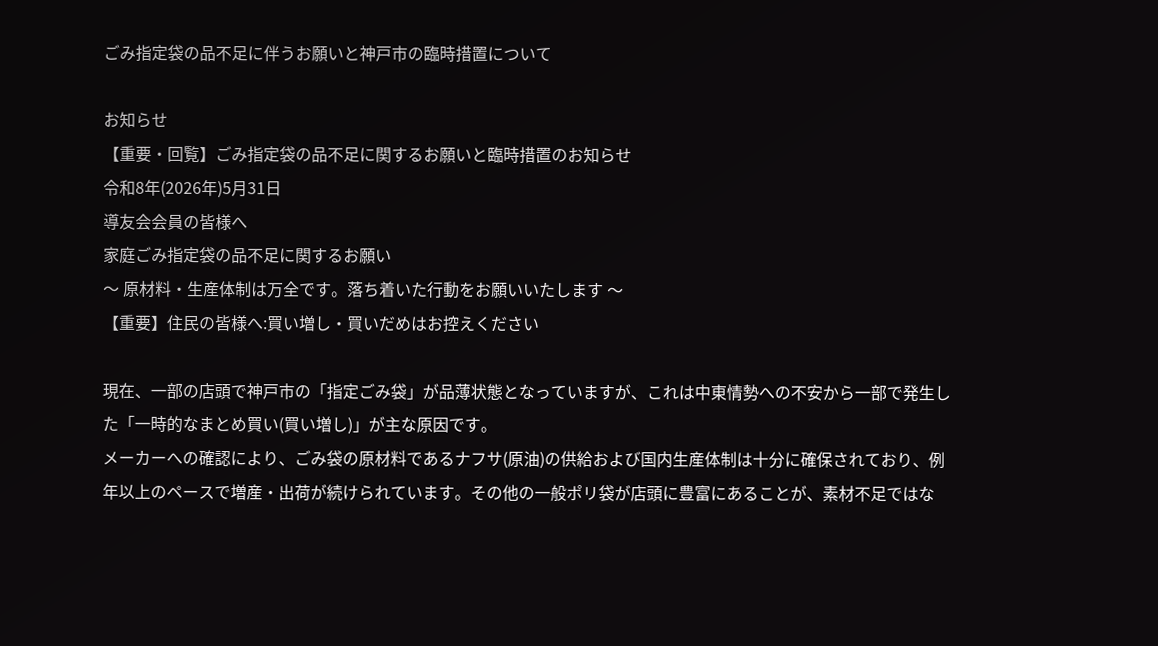ごみ指定袋の品不足に伴うお願いと神戸市の臨時措置について

お知らせ
【重要・回覧】ごみ指定袋の品不足に関するお願いと臨時措置のお知らせ
令和8年(2026年)5月31日
導友会会員の皆様へ
家庭ごみ指定袋の品不足に関するお願い
〜 原材料・生産体制は万全です。落ち着いた行動をお願いいたします 〜
【重要】住民の皆様へ:買い増し・買いだめはお控えください

現在、一部の店頭で神戸市の「指定ごみ袋」が品薄状態となっていますが、これは中東情勢への不安から一部で発生した「一時的なまとめ買い(買い増し)」が主な原因です。
メーカーへの確認により、ごみ袋の原材料であるナフサ(原油)の供給および国内生産体制は十分に確保されており、例年以上のペースで増産・出荷が続けられています。その他の一般ポリ袋が店頭に豊富にあることが、素材不足ではな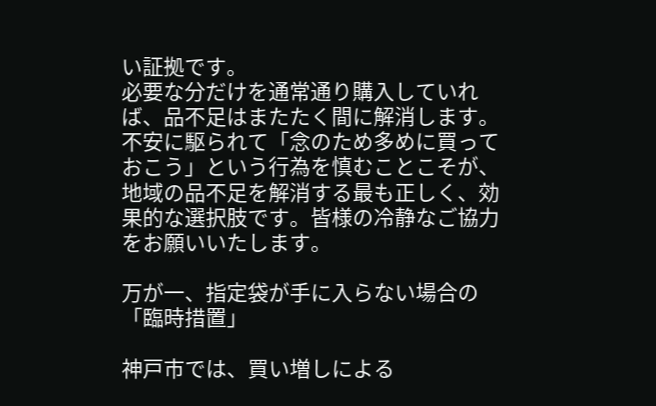い証拠です。
必要な分だけを通常通り購入していれば、品不足はまたたく間に解消します。不安に駆られて「念のため多めに買っておこう」という行為を慎むことこそが、地域の品不足を解消する最も正しく、効果的な選択肢です。皆様の冷静なご協力をお願いいたします。

万が一、指定袋が手に入らない場合の「臨時措置」

神戸市では、買い増しによる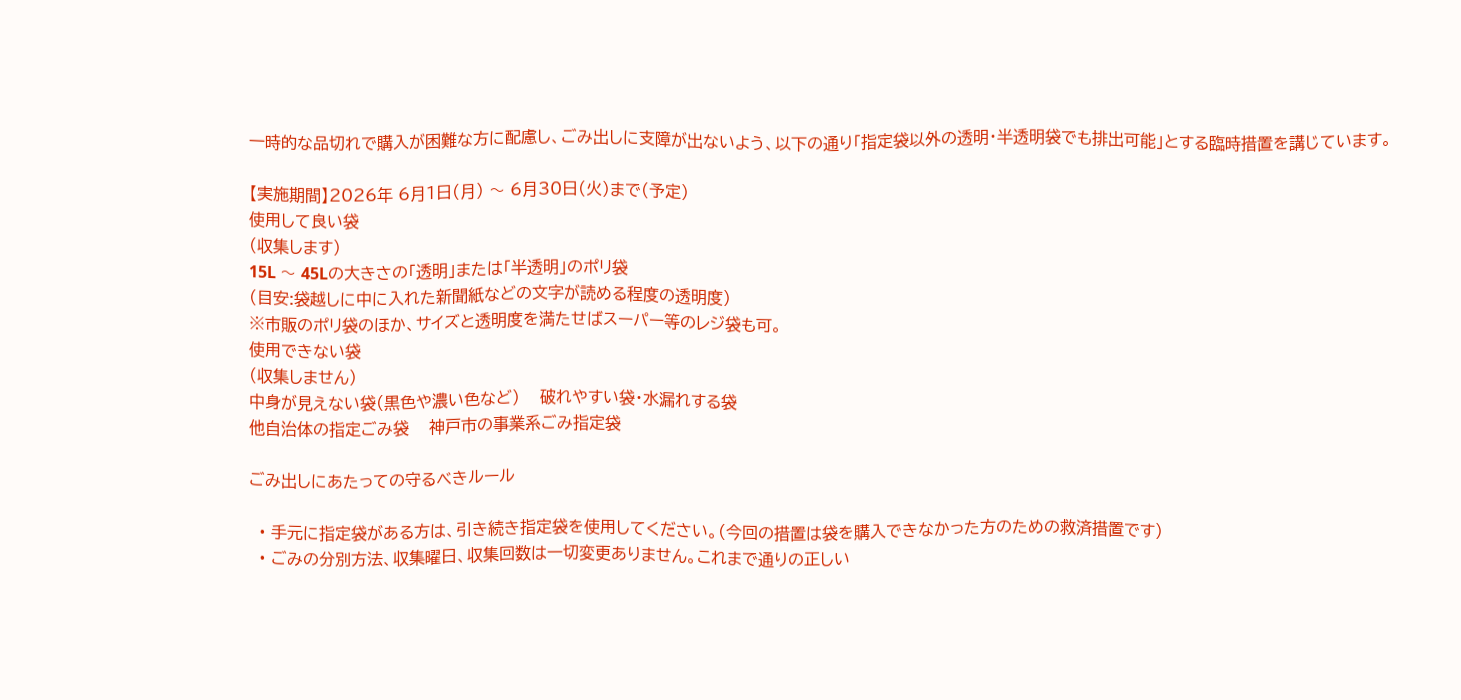一時的な品切れで購入が困難な方に配慮し、ごみ出しに支障が出ないよう、以下の通り「指定袋以外の透明・半透明袋でも排出可能」とする臨時措置を講じています。

【実施期間】2026年 6月1日(月) 〜 6月30日(火)まで(予定)
使用して良い袋
(収集します)
15L 〜 45Lの大きさの「透明」または「半透明」のポリ袋
(目安:袋越しに中に入れた新聞紙などの文字が読める程度の透明度)
※市販のポリ袋のほか、サイズと透明度を満たせばスーパー等のレジ袋も可。
使用できない袋
(収集しません)
中身が見えない袋(黒色や濃い色など)    破れやすい袋・水漏れする袋
他自治体の指定ごみ袋    神戸市の事業系ごみ指定袋

ごみ出しにあたっての守るべきルール

  • 手元に指定袋がある方は、引き続き指定袋を使用してください。(今回の措置は袋を購入できなかった方のための救済措置です)
  • ごみの分別方法、収集曜日、収集回数は一切変更ありません。これまで通りの正しい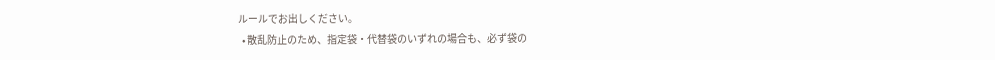ルールでお出しください。
  • 散乱防止のため、指定袋・代替袋のいずれの場合も、必ず袋の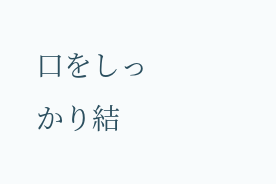口をしっかり結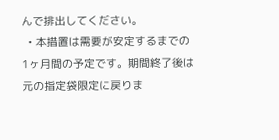んで排出してください。
  • 本措置は需要が安定するまでの1ヶ月間の予定です。期間終了後は元の指定袋限定に戻りま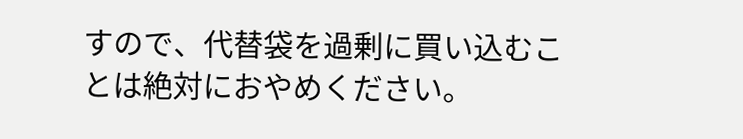すので、代替袋を過剰に買い込むことは絶対におやめください。